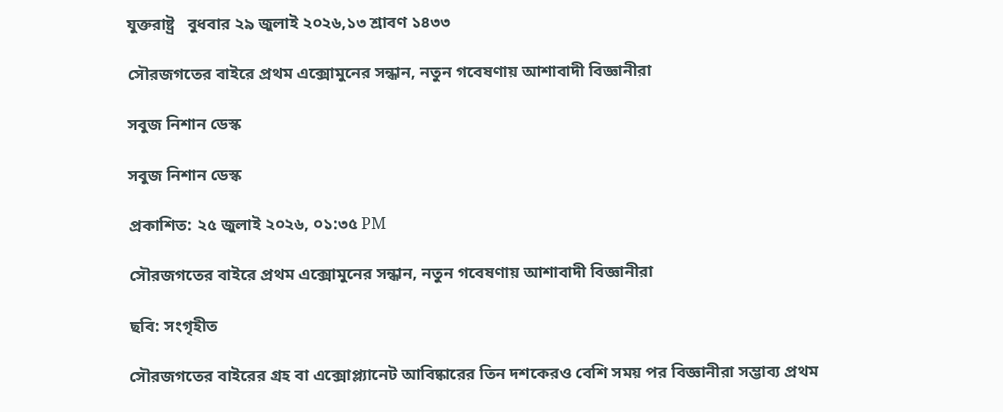যুক্তরাষ্ট্র   বুধবার ২৯ জুলাই ২০২৬,১৩ শ্রাবণ ১৪৩৩

সৌরজগতের বাইরে প্রথম এক্সোমুনের সন্ধান, নতুন গবেষণায় আশাবাদী বিজ্ঞানীরা

সবুজ নিশান ডেস্ক

সবুজ নিশান ডেস্ক

প্রকাশিত: ২৫ জুলাই ২০২৬, ০১:৩৫ PM

সৌরজগতের বাইরে প্রথম এক্সোমুনের সন্ধান, নতুন গবেষণায় আশাবাদী বিজ্ঞানীরা

ছবি: সংগৃহীত

সৌরজগতের বাইরের গ্রহ বা এক্সোপ্ল্যানেট আবিষ্কারের তিন দশকেরও বেশি সময় পর বিজ্ঞানীরা সম্ভাব্য প্রথম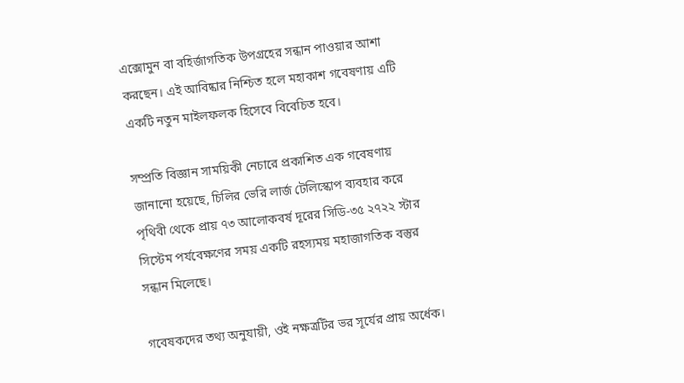এক্সোমুন বা বহির্জাগতিক উপগ্রহের সন্ধান পাওয়ার আশা করছেন। এই আবিষ্কার নিশ্চিত হলে মহাকাশ গবেষণায় এটি একটি নতুন মাইলফলক হিসেবে বিবেচিত হবে।

সম্প্রতি বিজ্ঞান সাময়িকী নেচারে প্রকাশিত এক গবেষণায় জানানো হয়েছে, চিলির ভেরি লার্জ টেলিস্কোপ ব্যবহার করে পৃথিবী থেকে প্রায় ৭৩ আলোকবর্ষ দূরের সিডি-৩৫ ২৭২২ স্টার সিস্টেম পর্যবেক্ষণের সময় একটি রহস্যময় মহাজাগতিক বস্তুর সন্ধান মিলেছে।

গবেষকদের তথ্য অনুযায়ী, ওই নক্ষত্রটির ভর সূর্যের প্রায় অর্ধেক।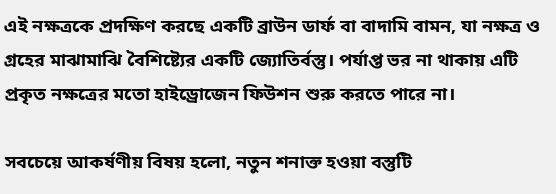এই নক্ষত্রকে প্রদক্ষিণ করছে একটি ব্রাউন ডার্ফ বা বাদামি বামন, যা নক্ষত্র ও গ্রহের মাঝামাঝি বৈশিষ্ট্যের একটি জ্যোতির্বস্তু। পর্যাপ্ত ভর না থাকায় এটি প্রকৃত নক্ষত্রের মতো হাইড্রোজেন ফিউশন শুরু করতে পারে না।

সবচেয়ে আকর্ষণীয় বিষয় হলো, নতুন শনাক্ত হওয়া বস্তুটি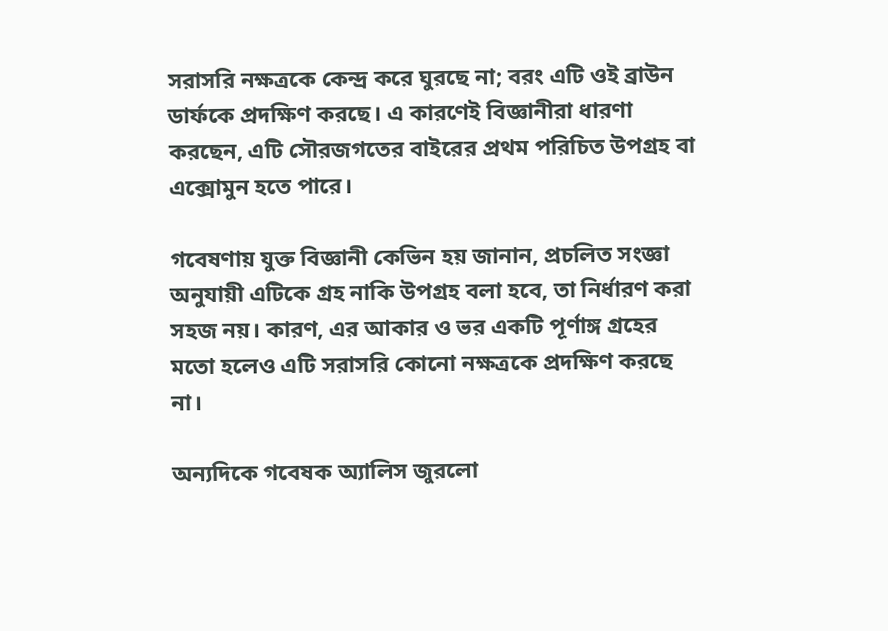সরাসরি নক্ষত্রকে কেন্দ্র করে ঘুরছে না; বরং এটি ওই ব্রাউন ডার্ফকে প্রদক্ষিণ করছে। এ কারণেই বিজ্ঞানীরা ধারণা করছেন, এটি সৌরজগতের বাইরের প্রথম পরিচিত উপগ্রহ বা এক্সোমুন হতে পারে।

গবেষণায় যুক্ত বিজ্ঞানী কেভিন হয় জানান, প্রচলিত সংজ্ঞা অনুযায়ী এটিকে গ্রহ নাকি উপগ্রহ বলা হবে, তা নির্ধারণ করা সহজ নয়। কারণ, এর আকার ও ভর একটি পূর্ণাঙ্গ গ্রহের মতো হলেও এটি সরাসরি কোনো নক্ষত্রকে প্রদক্ষিণ করছে না।

অন্যদিকে গবেষক অ্যালিস জুরলো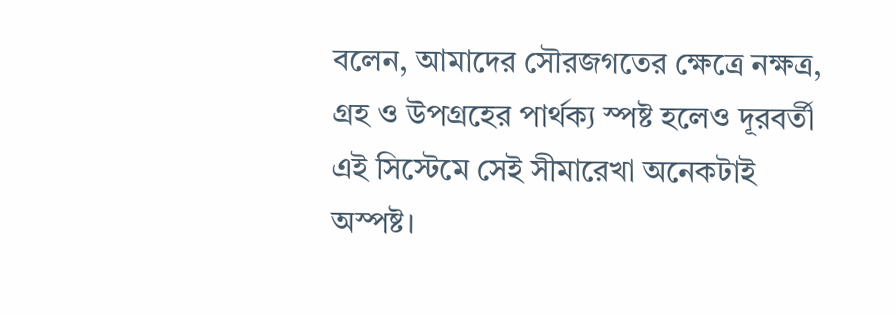বলেন, আমাদের সৌরজগতের ক্ষেত্রে নক্ষত্র, গ্রহ ও উপগ্রহের পার্থক্য স্পষ্ট হলেও দূরবর্তী এই সিস্টেমে সেই সীমারেখা অনেকটাই অস্পষ্ট।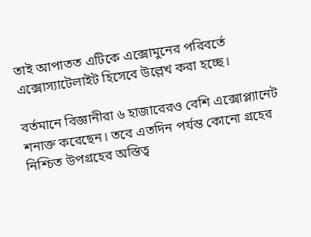তাই আপাতত এটিকে এক্সোমুনের পরিবর্তে এক্সোস্যাটেলাইট হিসেবে উল্লেখ করা হচ্ছে।

বর্তমানে বিজ্ঞানীরা ৬ হাজারেরও বেশি এক্সোপ্ল্যানেট শনাক্ত করেছেন। তবে এতদিন পর্যন্ত কোনো গ্রহের নিশ্চিত উপগ্রহের অস্তিত্ব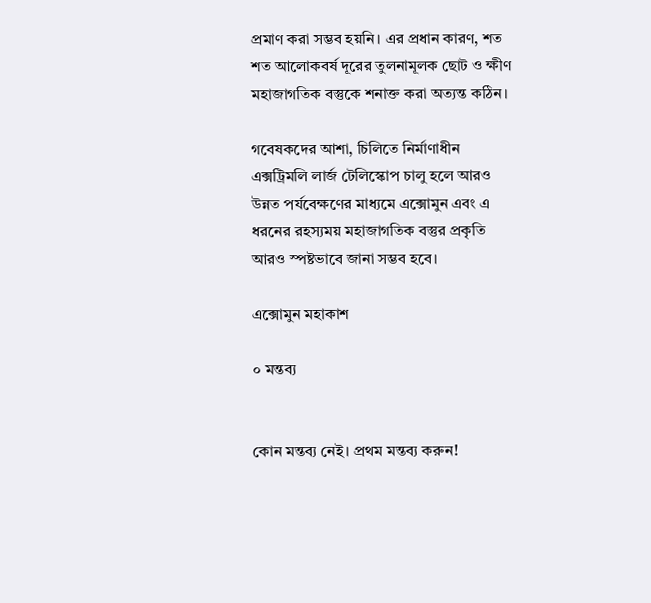প্রমাণ করা সম্ভব হয়নি। এর প্রধান কারণ, শত শত আলোকবর্ষ দূরের তুলনামূলক ছোট ও ক্ষীণ মহাজাগতিক বস্তুকে শনাক্ত করা অত্যন্ত কঠিন।

গবেষকদের আশা, চিলিতে নির্মাণাধীন এক্সট্রিমলি লার্জ টেলিস্কোপ চালু হলে আরও উন্নত পর্যবেক্ষণের মাধ্যমে এক্সোমুন এবং এ ধরনের রহস্যময় মহাজাগতিক বস্তুর প্রকৃতি আরও স্পষ্টভাবে জানা সম্ভব হবে।

এক্সোমুন মহাকাশ

০ মন্তব্য


কোন মন্তব্য নেই। প্রথম মন্তব্য করুন!